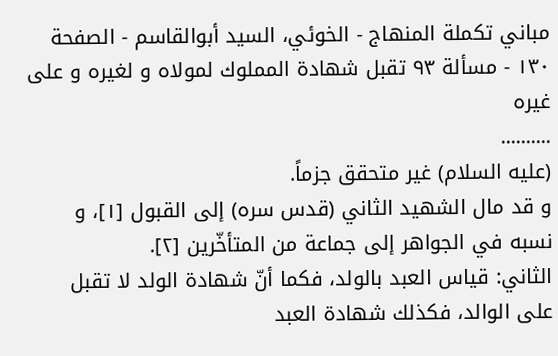مباني تكملة المنهاج - الخوئي، السيد أبوالقاسم - الصفحة ١٣٠ - مسألة ٩٣ تقبل شهادة المملوك لمولاه و لغيره و على غيره
..........
(عليه السلام) غير متحقق جزماً.
و قد مال الشهيد الثاني (قدس سره) إلى القبول [١]، و نسبه في الجواهر إلى جماعة من المتأخّرين [٢].
الثاني: قياس العبد بالولد، فكما أنّ شهادة الولد لا تقبل على الوالد، فكذلك شهادة العبد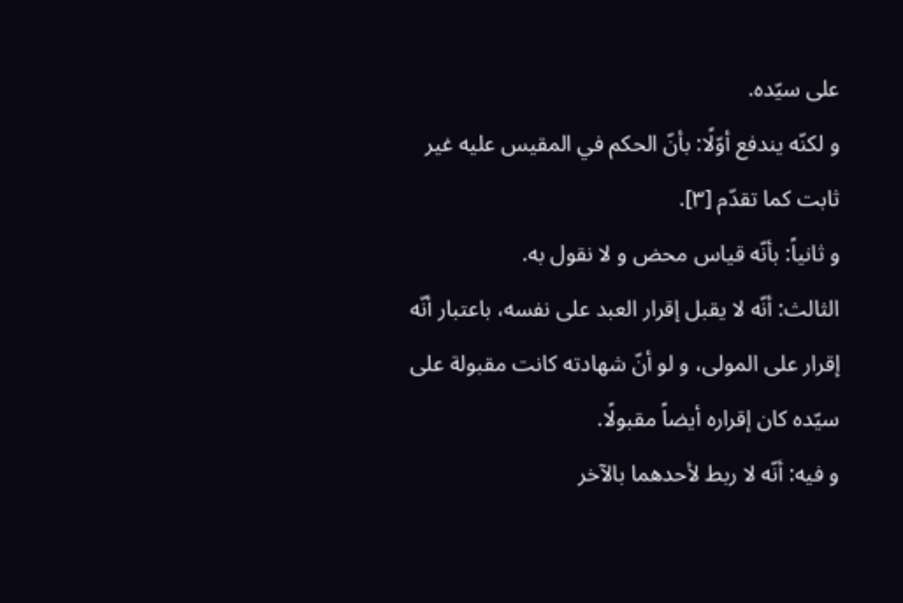على سيّده.
و لكنّه يندفع أوّلًا: بأنّ الحكم في المقيس عليه غير ثابت كما تقدّم [٣].
و ثانياً: بأنّه قياس محض و لا نقول به.
الثالث: أنّه لا يقبل إقرار العبد على نفسه، باعتبار أنّه إقرار على المولى، و لو أنّ شهادته كانت مقبولة على سيّده كان إقراره أيضاً مقبولًا.
و فيه: أنّه لا ربط لأحدهما بالآخر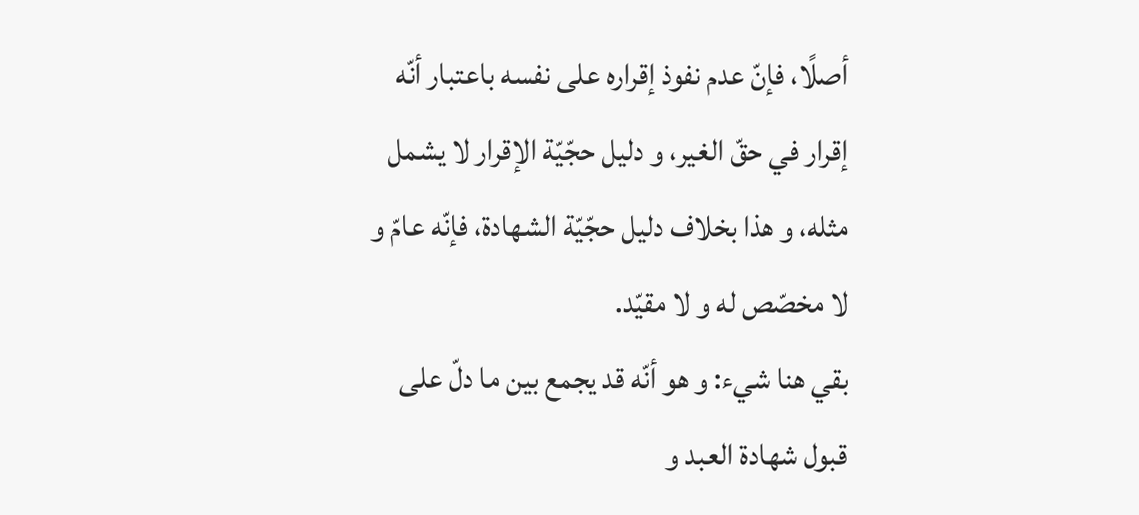أصلًا، فإنّ عدم نفوذ إقراره على نفسه باعتبار أنّه إقرار في حقّ الغير، و دليل حجّيّة الإقرار لا يشمل مثله، و هذا بخلاف دليل حجّيّة الشهادة، فإنّه عامّ و لا مخصّص له و لا مقيّد.
بقي هنا شيء: و هو أنّه قد يجمع بين ما دلّ على قبول شهادة العبد و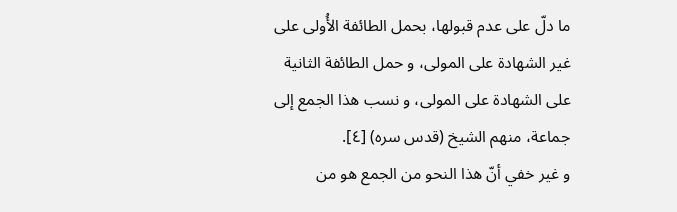ما دلّ على عدم قبولها، بحمل الطائفة الأُولى على غير الشهادة على المولى، و حمل الطائفة الثانية على الشهادة على المولى، و نسب هذا الجمع إلى جماعة، منهم الشيخ (قدس سره) [٤].
و غير خفي أنّ هذا النحو من الجمع هو من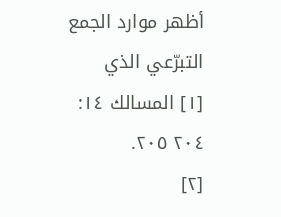أظهر موارد الجمع التبرّعي الذي
[١] المسالك ١٤: ٢٠٤ ٢٠٥.
[٢]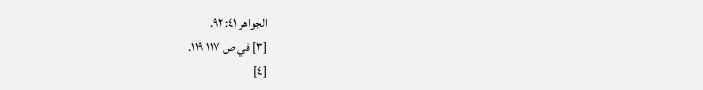الجواهر ٤١: ٩٢.
[٣] في ص ١١٧ ١١٩.
[٤]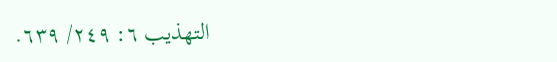التهذيب ٦: ٢٤٩/ ٦٣٩.